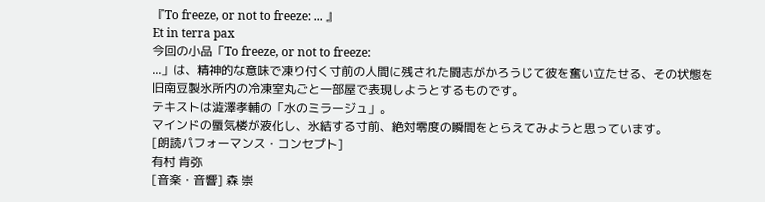『To freeze, or not to freeze: ... 』
Et in terra pax
今回の小品「To freeze, or not to freeze:
...」は、精神的な意味で凍り付く寸前の人間に残された闘志がかろうじて彼を奮い立たせる、その状態を旧南豆製氷所内の冷凍室丸ごと一部屋で表現しようとするものです。
テキストは澁澤孝輔の「水のミラージュ」。
マインドの蜃気楼が液化し、氷結する寸前、絶対零度の瞬間をとらえてみようと思っています。
[朗読パフォーマンス・コンセプト]
有村 肯弥
[音楽・音響] 森 崇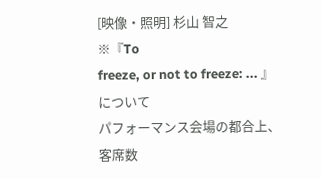[映像・照明] 杉山 智之
※『To
freeze, or not to freeze: ... 』について
パフォーマンス会場の都合上、客席数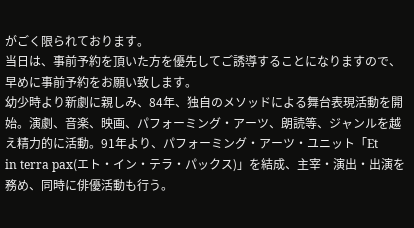がごく限られております。
当日は、事前予約を頂いた方を優先してご誘導することになりますので、早めに事前予約をお願い致します。
幼少時より新劇に親しみ、84年、独自のメソッドによる舞台表現活動を開始。演劇、音楽、映画、パフォーミング・アーツ、朗読等、ジャンルを越え精力的に活動。91年より、パフォーミング・アーツ・ユニット「Et
in terra pax(エト・イン・テラ・パックス)」を結成、主宰・演出・出演を務め、同時に俳優活動も行う。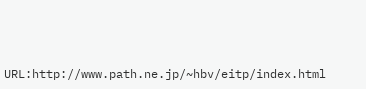URL:http://www.path.ne.jp/~hbv/eitp/index.html